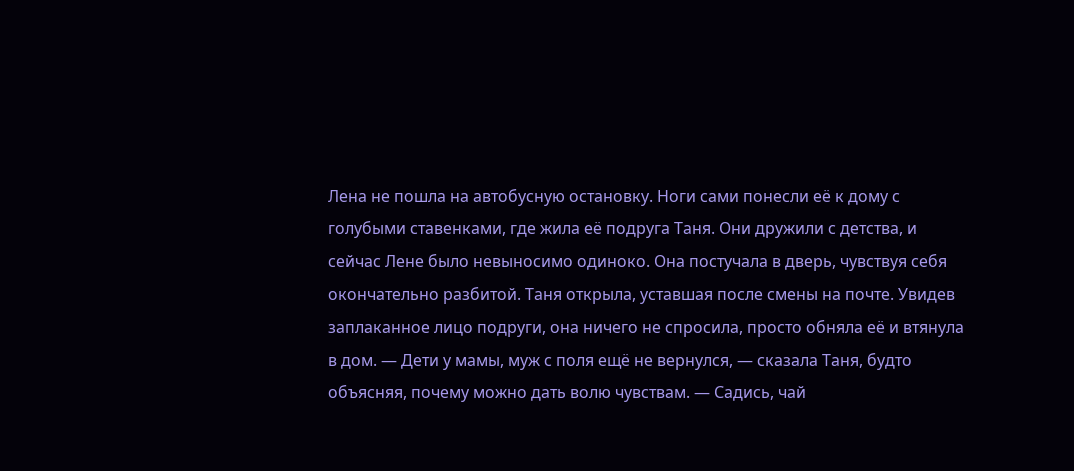Лена не пошла на автобусную остановку. Ноги сами понесли её к дому с голубыми ставенками, где жила её подруга Таня. Они дружили с детства, и сейчас Лене было невыносимо одиноко. Она постучала в дверь, чувствуя себя окончательно разбитой. Таня открыла, уставшая после смены на почте. Увидев заплаканное лицо подруги, она ничего не спросила, просто обняла её и втянула в дом. — Дети у мамы, муж с поля ещё не вернулся, — сказала Таня, будто объясняя, почему можно дать волю чувствам. — Садись, чай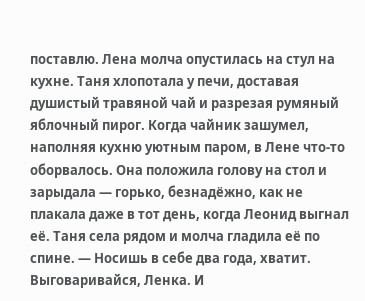поставлю. Лена молча опустилась на стул на кухне. Таня хлопотала у печи, доставая душистый травяной чай и разрезая румяный яблочный пирог. Когда чайник зашумел, наполняя кухню уютным паром, в Лене что-то оборвалось. Она положила голову на стол и зарыдала — горько, безнадёжно, как не плакала даже в тот день, когда Леонид выгнал её. Таня села рядом и молча гладила её по спине. — Носишь в себе два года, хватит. Выговаривайся, Ленка. И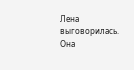Лена выговорилась. Она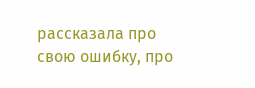рассказала про свою ошибку, про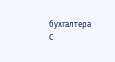бухгалтера С